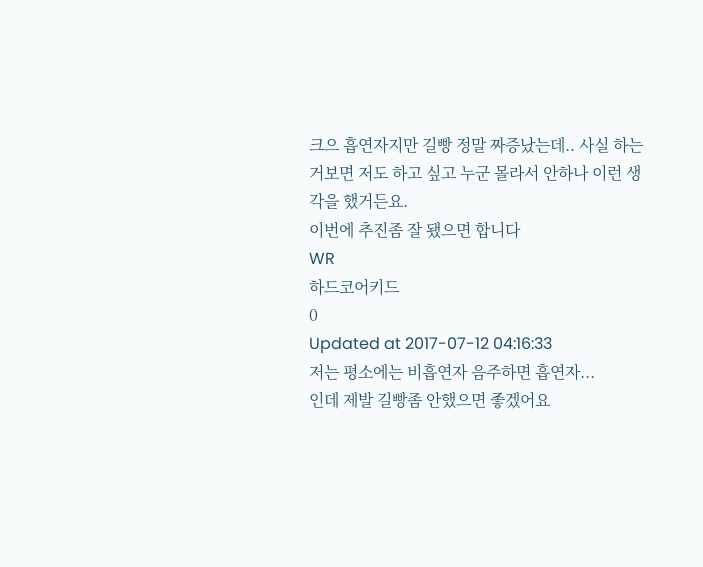크으 흡연자지만 길빵 정말 짜증났는데.. 사실 하는거보면 저도 하고 싶고 누군 몰라서 안하나 이런 생각을 했거든요.
이번에 추진좀 잘 됐으면 합니다
WR
하드코어키드
0
Updated at 2017-07-12 04:16:33
저는 평소에는 비흡연자 음주하면 흡연자...
인데 제발 길빵좀 안했으면 좋겠어요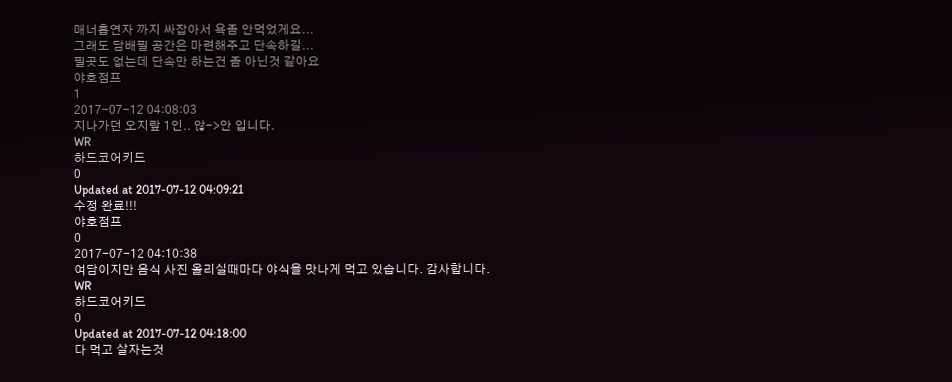매너흡연자 까지 싸잡아서 욕좀 안먹었게요...
그래도 담배필 공간은 마련해주고 단속하길...
필곳도 없는데 단속만 하는건 좀 아닌것 같아요
야호점프
1
2017-07-12 04:08:03
지나가던 오지랖 1인.. 않->안 입니다.
WR
하드코어키드
0
Updated at 2017-07-12 04:09:21
수정 완료!!!
야호점프
0
2017-07-12 04:10:38
여담이지만 음식 사진 올리실때마다 야식을 맛나게 먹고 있습니다. 감사합니다.
WR
하드코어키드
0
Updated at 2017-07-12 04:18:00
다 먹고 살자는것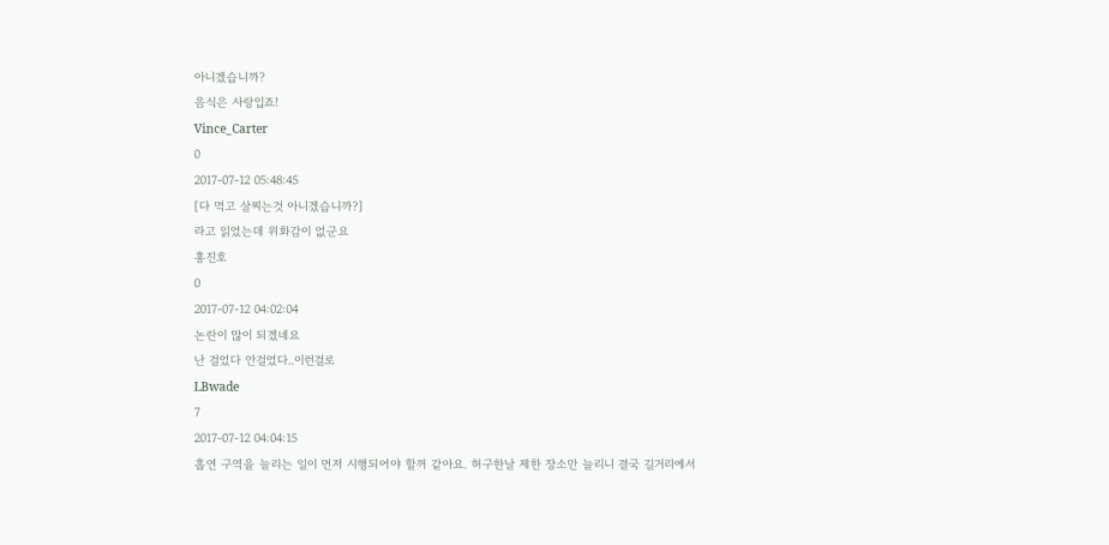아니겠습니까?
음식은 사랑입죠!
Vince_Carter
0
2017-07-12 05:48:45
[다 먹고 살찌는것 아니겠습니까?]
라고 읽었는데 위화감이 없군요
홍진호
0
2017-07-12 04:02:04
논란이 많이 되겠네요
난 걸었다 안걸었다..이런걸로
LBwade
7
2017-07-12 04:04:15
흡연 구역을 늘리는 일이 먼저 시행되어야 할꺼 같아요. 허구한날 제한 장소만 늘리니 결국 길거리에서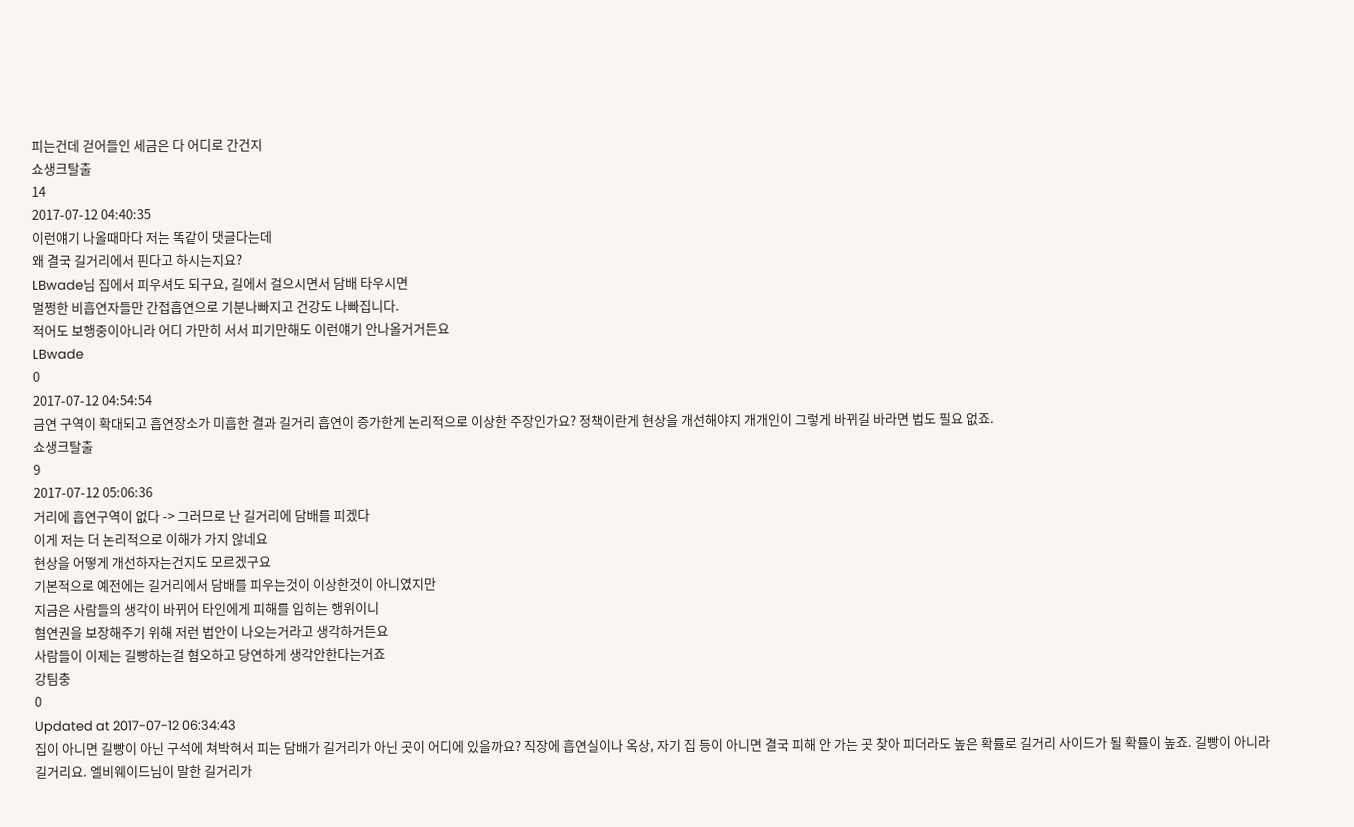피는건데 걷어들인 세금은 다 어디로 간건지
쇼생크탈출
14
2017-07-12 04:40:35
이런얘기 나올때마다 저는 똑같이 댓글다는데
왜 결국 길거리에서 핀다고 하시는지요?
LBwade님 집에서 피우셔도 되구요, 길에서 걸으시면서 담배 타우시면
멀쩡한 비흡연자들만 간접흡연으로 기분나빠지고 건강도 나빠집니다.
적어도 보행중이아니라 어디 가만히 서서 피기만해도 이런얘기 안나올거거든요
LBwade
0
2017-07-12 04:54:54
금연 구역이 확대되고 흡연장소가 미흡한 결과 길거리 흡연이 증가한게 논리적으로 이상한 주장인가요? 정책이란게 현상을 개선해야지 개개인이 그렇게 바뀌길 바라면 법도 필요 없죠.
쇼생크탈출
9
2017-07-12 05:06:36
거리에 흡연구역이 없다 -> 그러므로 난 길거리에 담배를 피겠다
이게 저는 더 논리적으로 이해가 가지 않네요
현상을 어떻게 개선하자는건지도 모르겠구요
기본적으로 예전에는 길거리에서 담배를 피우는것이 이상한것이 아니였지만
지금은 사람들의 생각이 바뀌어 타인에게 피해를 입히는 행위이니
혐연권을 보장해주기 위해 저런 법안이 나오는거라고 생각하거든요
사람들이 이제는 길빵하는걸 혐오하고 당연하게 생각안한다는거죠
강팀충
0
Updated at 2017-07-12 06:34:43
집이 아니면 길빵이 아닌 구석에 쳐박혀서 피는 담배가 길거리가 아닌 곳이 어디에 있을까요? 직장에 흡연실이나 옥상, 자기 집 등이 아니면 결국 피해 안 가는 곳 찾아 피더라도 높은 확률로 길거리 사이드가 될 확률이 높죠. 길빵이 아니라 길거리요. 엘비웨이드님이 말한 길거리가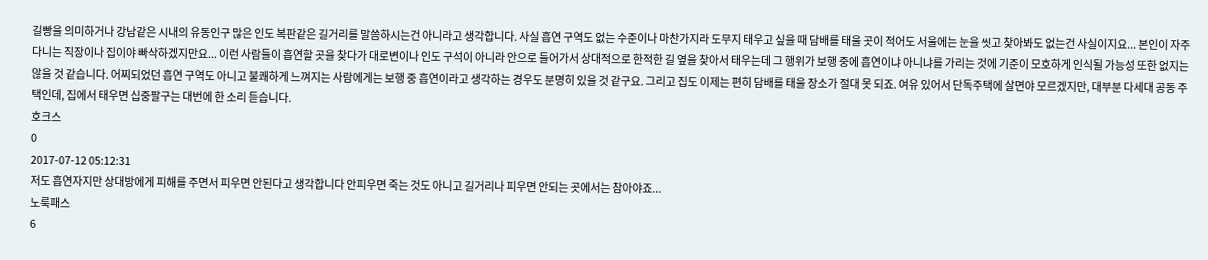길빵을 의미하거나 강남같은 시내의 유동인구 많은 인도 복판같은 길거리를 말씀하시는건 아니라고 생각합니다. 사실 흡연 구역도 없는 수준이나 마찬가지라 도무지 태우고 싶을 때 담배를 태울 곳이 적어도 서울에는 눈을 씻고 찾아봐도 없는건 사실이지요... 본인이 자주 다니는 직장이나 집이야 빠삭하겠지만요... 이런 사람들이 흡연할 곳을 찾다가 대로변이나 인도 구석이 아니라 안으로 들어가서 상대적으로 한적한 길 옆을 찾아서 태우는데 그 행위가 보행 중에 흡연이냐 아니냐를 가리는 것에 기준이 모호하게 인식될 가능성 또한 없지는 않을 것 같습니다. 어찌되었던 흡연 구역도 아니고 불쾌하게 느껴지는 사람에게는 보행 중 흡연이라고 생각하는 경우도 분명히 있을 것 같구요. 그리고 집도 이제는 편히 담배를 태울 장소가 절대 못 되죠. 여유 있어서 단독주택에 살면야 모르겠지만, 대부분 다세대 공동 주택인데, 집에서 태우면 십중팔구는 대번에 한 소리 듣습니다.
호크스
0
2017-07-12 05:12:31
저도 흡연자지만 상대방에게 피해를 주면서 피우면 안된다고 생각합니다 안피우면 죽는 것도 아니고 길거리나 피우면 안되는 곳에서는 참아야죠...
노룩패스
6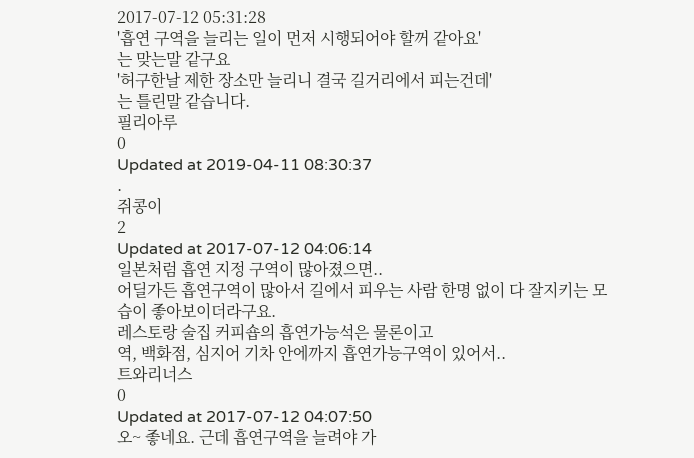2017-07-12 05:31:28
'흡연 구역을 늘리는 일이 먼저 시행되어야 할꺼 같아요'
는 맞는말 같구요
'허구한날 제한 장소만 늘리니 결국 길거리에서 피는건데'
는 틀린말 같습니다.
필리아루
0
Updated at 2019-04-11 08:30:37
.
쥐콩이
2
Updated at 2017-07-12 04:06:14
일본처럼 흡연 지정 구역이 많아졌으면..
어딜가든 흡연구역이 많아서 길에서 피우는 사람 한명 없이 다 잘지키는 모습이 좋아보이더라구요.
레스토랑 술집 커피숍의 흡연가능석은 물론이고
역, 백화점, 심지어 기차 안에까지 흡연가능구역이 있어서..
트와리너스
0
Updated at 2017-07-12 04:07:50
오~ 좋네요. 근데 흡연구역을 늘려야 가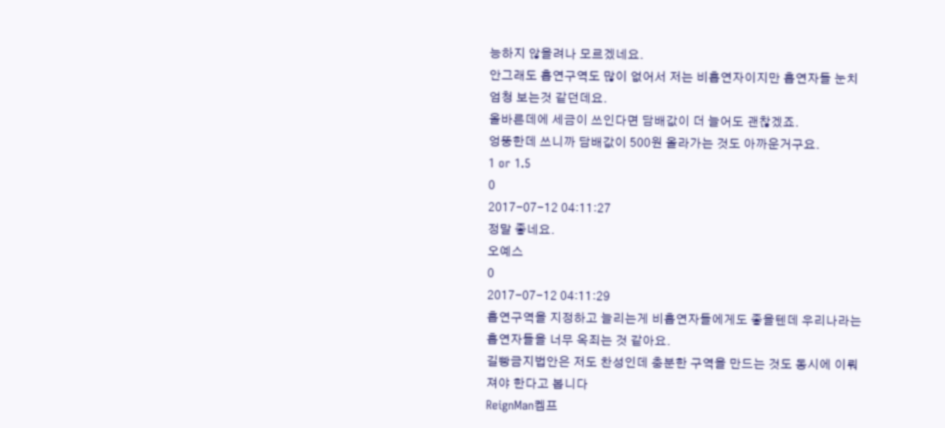능하지 않을려나 모르겠네요.
안그래도 흡연구역도 많이 없어서 저는 비흡연자이지만 흡연자들 눈치 엄청 보는것 같던데요.
올바른데에 세금이 쓰인다면 담배값이 더 늘어도 괜찮겠죠.
엉뚱한데 쓰니까 담배값이 500원 올라가는 것도 아까운거구요.
1 or 1.5
0
2017-07-12 04:11:27
정말 좋네요.
오예스
0
2017-07-12 04:11:29
흡연구역을 지정하고 늘리는게 비흡연자들에게도 좋을텐데 우리나라는 흡연자들을 너무 옥죄는 것 같아요.
길빵금지법안은 저도 찬성인데 충분한 구역을 만드는 것도 동시에 이뤄져야 한다고 봅니다
ReignMan켐프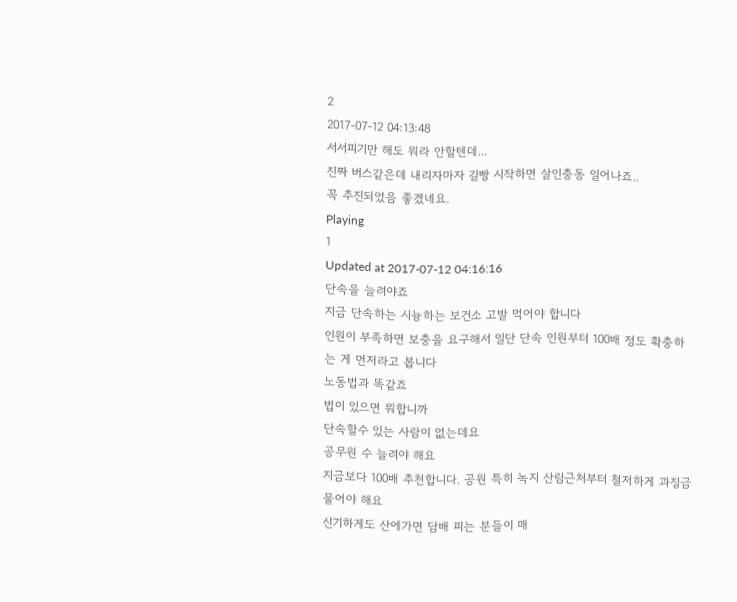2
2017-07-12 04:13:48
서서피기만 해도 뭐라 안할텐데...
진짜 버스같은데 내리자마자 길빵 시작하면 살인충동 일어나죠..
꼭 추진되었음 좋겠네요.
Playing
1
Updated at 2017-07-12 04:16:16
단속을 늘려야죠
지금 단속하는 시늉하는 보건소 고발 먹어야 합니다
인원이 부족하면 보충을 요구해서 일단 단속 인원부터 100배 정도 확충하는 게 먼저라고 봅니다
노동법과 똑같죠
법이 있으면 뭐합니까
단속할수 있는 사람이 없는데요
공무원 수 늘려야 해요
지금보다 100배 추천합니다. 공원 특히 녹지 산림근처부터 철저하게 과징금 물어야 해요
신기하게도 산에가면 담배 피는 분들이 매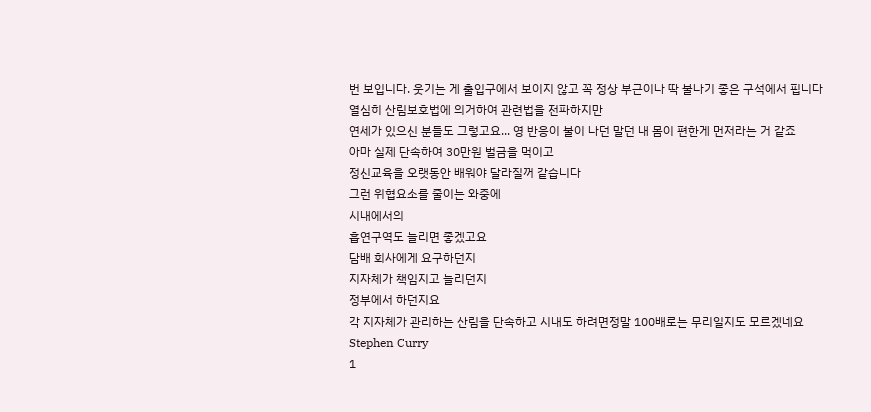번 보입니다. 웃기는 게 출입구에서 보이지 않고 꼭 정상 부근이나 딱 불나기 좋은 구석에서 핍니다
열심히 산림보호법에 의거하여 관련법을 전파하지만
연세가 있으신 분들도 그렇고요... 영 반응이 불이 나던 말던 내 몸이 편한게 먼저라는 거 같죠
아마 실제 단속하여 30만원 벌금을 먹이고
정신교육을 오랫동안 배워야 달라질꺼 같습니다
그런 위협요소를 줄이는 와중에
시내에서의
흡연구역도 늘리면 좋겠고요
담배 회사에게 요구하던지
지자체가 책임지고 늘리던지
정부에서 하던지요
각 지자체가 관리하는 산림을 단속하고 시내도 하려면정말 100배로는 무리일지도 모르겠네요
Stephen Curry
1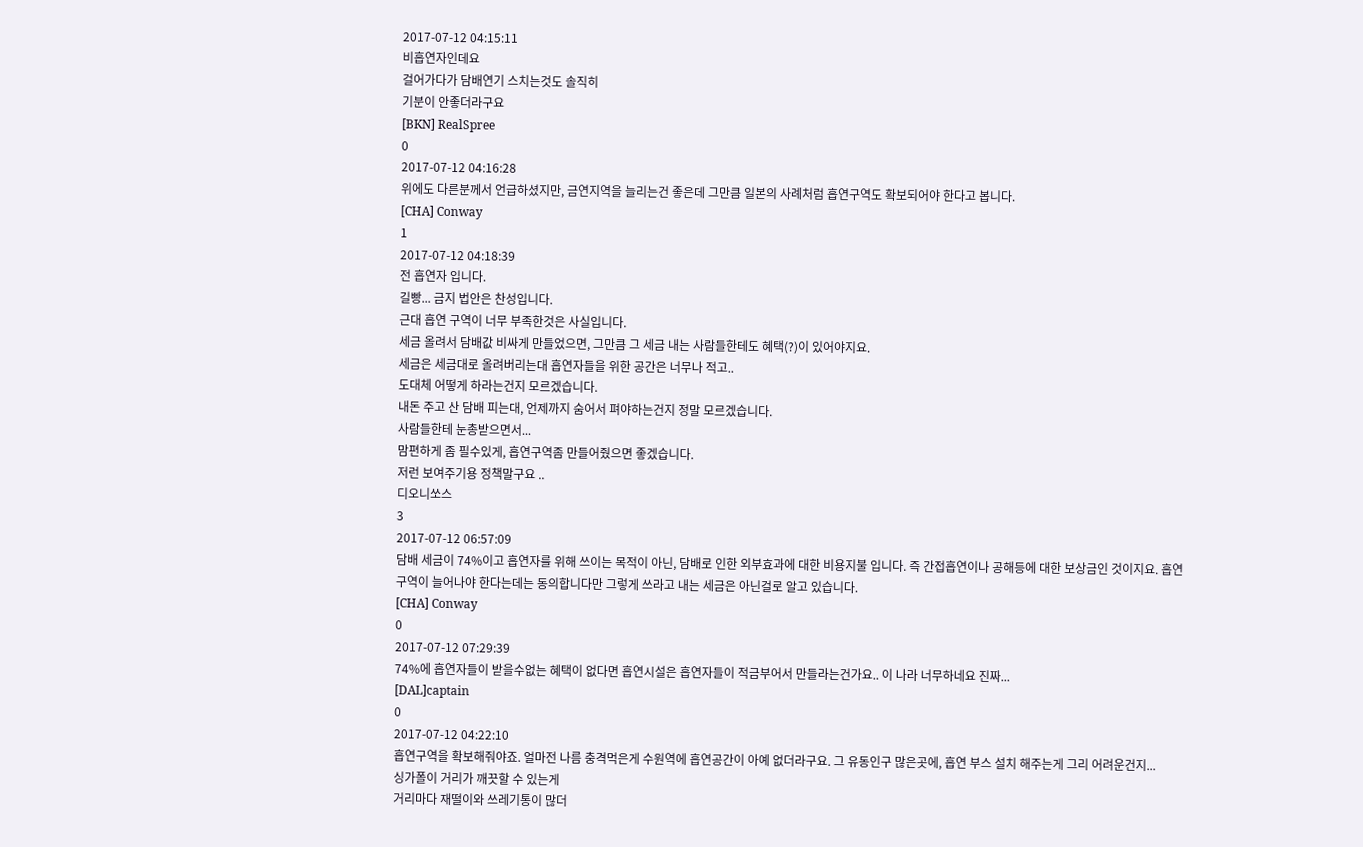2017-07-12 04:15:11
비흡연자인데요
걸어가다가 담배연기 스치는것도 솔직히
기분이 안좋더라구요
[BKN] RealSpree
0
2017-07-12 04:16:28
위에도 다른분께서 언급하셨지만, 금연지역을 늘리는건 좋은데 그만큼 일본의 사례처럼 흡연구역도 확보되어야 한다고 봅니다.
[CHA] Conway
1
2017-07-12 04:18:39
전 흡연자 입니다.
길빵... 금지 법안은 찬성입니다.
근대 흡연 구역이 너무 부족한것은 사실입니다.
세금 올려서 담배값 비싸게 만들었으면, 그만큼 그 세금 내는 사람들한테도 혜택(?)이 있어야지요.
세금은 세금대로 올려버리는대 흡연자들을 위한 공간은 너무나 적고..
도대체 어떻게 하라는건지 모르겠습니다.
내돈 주고 산 담배 피는대, 언제까지 숨어서 펴야하는건지 정말 모르겠습니다.
사람들한테 눈총받으면서...
맘편하게 좀 필수있게, 흡연구역좀 만들어줬으면 좋겠습니다.
저런 보여주기용 정책말구요 ..
디오니쏘스
3
2017-07-12 06:57:09
담배 세금이 74%이고 흡연자를 위해 쓰이는 목적이 아닌, 담배로 인한 외부효과에 대한 비용지불 입니다. 즉 간접흡연이나 공해등에 대한 보상금인 것이지요. 흡연구역이 늘어나야 한다는데는 동의합니다만 그렇게 쓰라고 내는 세금은 아닌걸로 알고 있습니다.
[CHA] Conway
0
2017-07-12 07:29:39
74%에 흡연자들이 받을수없는 혜택이 없다면 흡연시설은 흡연자들이 적금부어서 만들라는건가요.. 이 나라 너무하네요 진짜...
[DAL]captain
0
2017-07-12 04:22:10
흡연구역을 확보해줘야죠. 얼마전 나름 충격먹은게 수원역에 흡연공간이 아예 없더라구요. 그 유동인구 많은곳에, 흡연 부스 설치 해주는게 그리 어려운건지...
싱가폴이 거리가 깨끗할 수 있는게
거리마다 재떨이와 쓰레기통이 많더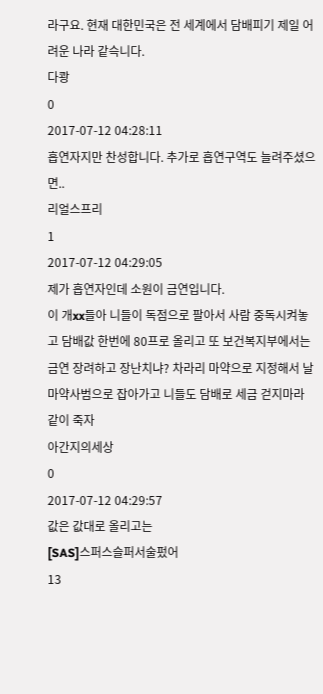라구요. 현재 대한민국은 전 세계에서 담배피기 제일 어려운 나라 같슥니다.
다쾅
0
2017-07-12 04:28:11
흡연자지만 찬성합니다. 추가로 흡연구역도 늘려주셨으면..
리얼스프리
1
2017-07-12 04:29:05
제가 흡연자인데 소원이 금연입니다.
이 개xx들아 니들이 독점으로 팔아서 사람 중독시켜놓고 담배값 한번에 80프로 올리고 또 보건복지부에서는 금연 장려하고 장난치냐? 차라리 마약으로 지정해서 날 마약사범으로 잡아가고 니들도 담배로 세금 걷지마라 같이 죽자
아간지의세상
0
2017-07-12 04:29:57
값은 값대로 올리고는
[SAS]스퍼스슬퍼서술펐어
13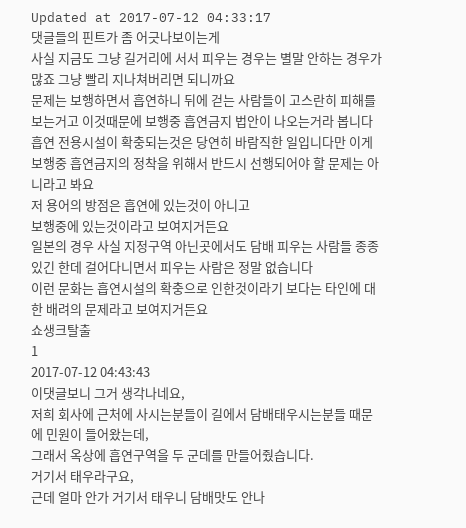Updated at 2017-07-12 04:33:17
댓글들의 핀트가 좀 어긋나보이는게
사실 지금도 그냥 길거리에 서서 피우는 경우는 별말 안하는 경우가 많죠 그냥 빨리 지나쳐버리면 되니까요
문제는 보행하면서 흡연하니 뒤에 걷는 사람들이 고스란히 피해를 보는거고 이것때문에 보행중 흡연금지 법안이 나오는거라 봅니다
흡연 전용시설이 확충되는것은 당연히 바람직한 일입니다만 이게 보행중 흡연금지의 정착을 위해서 반드시 선행되어야 할 문제는 아니라고 봐요
저 용어의 방점은 흡연에 있는것이 아니고
보행중에 있는것이라고 보여지거든요
일본의 경우 사실 지정구역 아닌곳에서도 담배 피우는 사람들 종종 있긴 한데 걸어다니면서 피우는 사람은 정말 없습니다
이런 문화는 흡연시설의 확충으로 인한것이라기 보다는 타인에 대한 배려의 문제라고 보여지거든요
쇼생크탈출
1
2017-07-12 04:43:43
이댓글보니 그거 생각나네요,
저희 회사에 근처에 사시는분들이 길에서 담배태우시는분들 때문에 민원이 들어왔는데,
그래서 옥상에 흡연구역을 두 군데를 만들어줬습니다.
거기서 태우라구요,
근데 얼마 안가 거기서 태우니 담배맛도 안나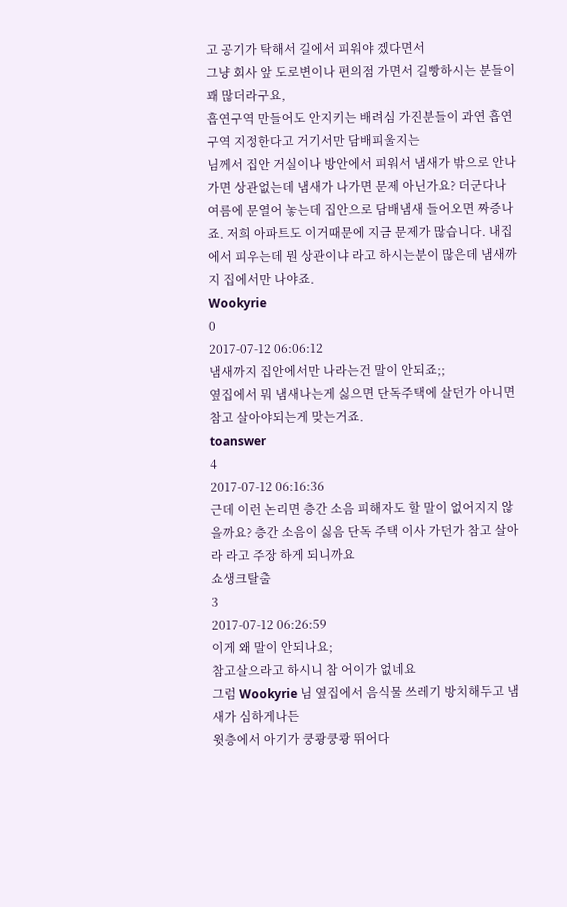고 공기가 탁해서 길에서 피워야 겠다면서
그냥 회사 앞 도로변이나 편의점 가면서 길빵하시는 분들이 꽤 많더라구요,
흡연구역 만들어도 안지키는 배려심 가진분들이 과연 흡연구역 지정한다고 거기서만 담배피울지는
님께서 집안 거실이나 방안에서 피워서 냄새가 밖으로 안나가면 상관없는데 냄새가 나가면 문제 아닌가요? 더군다나 여름에 문열어 놓는데 집안으로 담배냄새 들어오면 짜증나죠. 저희 아파트도 이거때문에 지금 문제가 많습니다. 내집에서 피우는데 뭔 상관이냐 라고 하시는분이 많은데 냄새까지 집에서만 나야죠.
Wookyrie
0
2017-07-12 06:06:12
냄새까지 집안에서만 나라는건 말이 안되죠;;
옆집에서 뭐 냄새나는게 싫으면 단독주택에 살던가 아니면 참고 살아야되는게 맞는거죠.
toanswer
4
2017-07-12 06:16:36
근데 이런 논리면 층간 소음 피해자도 할 말이 없어지지 않을까요? 층간 소음이 싫음 단독 주택 이사 가던가 참고 살아라 라고 주장 하게 되니까요
쇼생크탈출
3
2017-07-12 06:26:59
이게 왜 말이 안되나요;
참고살으라고 하시니 참 어이가 없네요
그럼 Wookyrie 님 옆집에서 음식물 쓰레기 방치해두고 냄새가 심하게나든
윗층에서 아기가 쿵쾅쿵쾅 뛰어다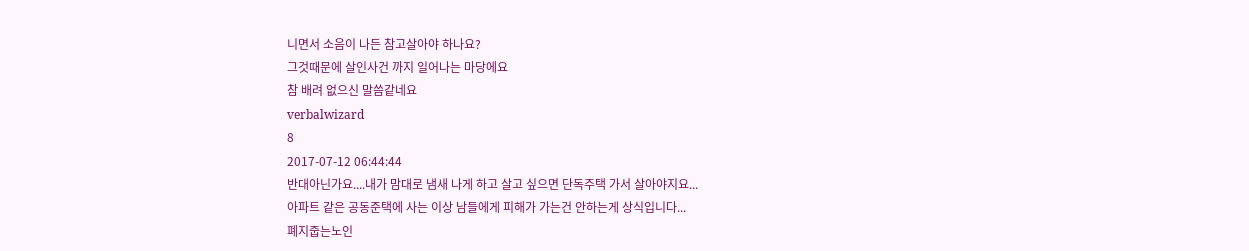니면서 소음이 나든 참고살아야 하나요?
그것때문에 살인사건 까지 일어나는 마당에요
참 배려 없으신 말씀같네요
verbalwizard
8
2017-07-12 06:44:44
반대아닌가요....내가 맘대로 냄새 나게 하고 살고 싶으면 단독주택 가서 살아야지요...
아파트 같은 공동준택에 사는 이상 남들에게 피해가 가는건 안하는게 상식입니다...
폐지줍는노인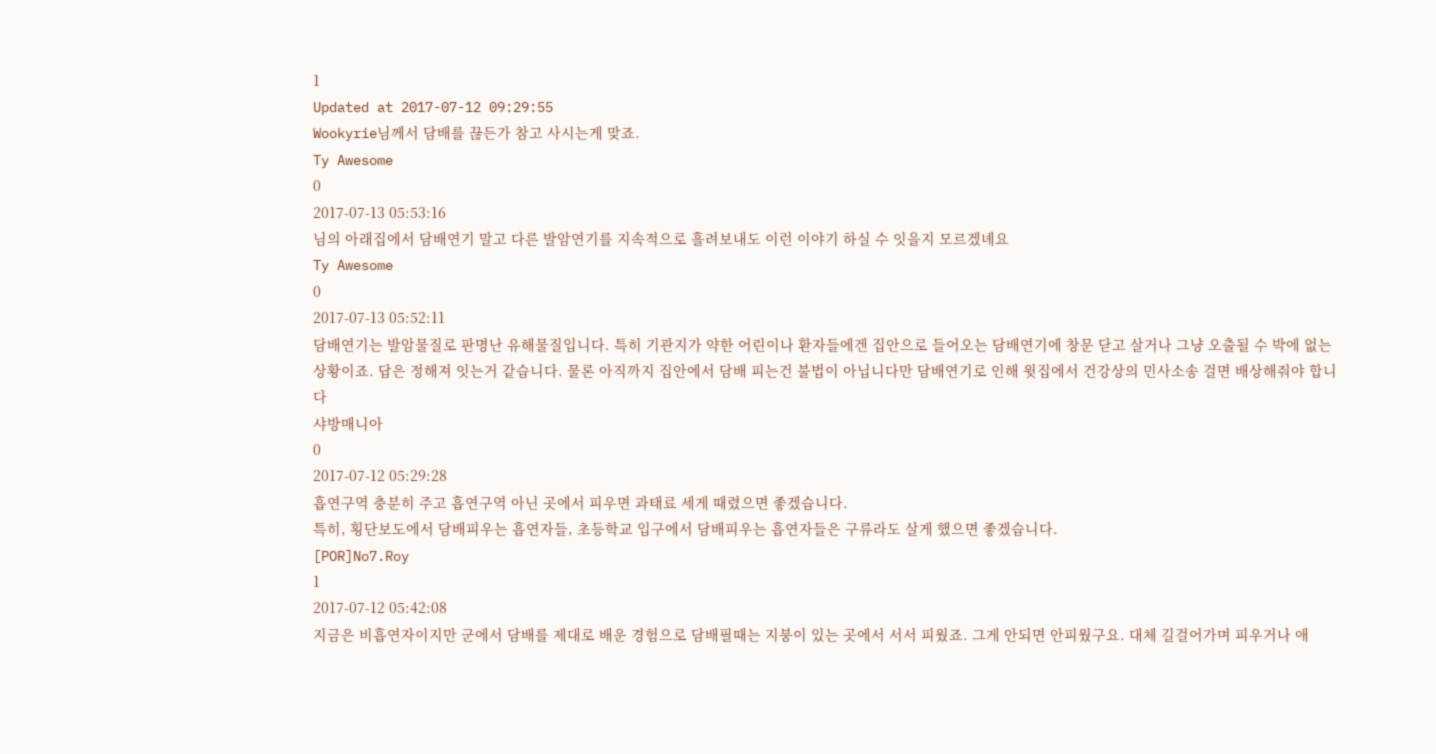1
Updated at 2017-07-12 09:29:55
Wookyrie님께서 담배를 끊든가 참고 사시는게 맞죠.
Ty Awesome
0
2017-07-13 05:53:16
님의 아래집에서 담배연기 말고 다른 발암연기를 지속적으로 흘려보내도 이런 이야기 하실 수 잇을지 모르겠녜요
Ty Awesome
0
2017-07-13 05:52:11
담배연기는 발암물질로 판명난 유해물질입니다. 특히 기관지가 약한 어린이나 환자들에겐 집안으로 들어오는 담배연기에 창문 닫고 살거나 그냥 오출될 수 박에 없는 상황이죠. 답은 정해져 잇는거 같습니다. 물론 아직까지 집안에서 담배 피는건 불법이 아닙니다만 담배연기로 인해 윗집에서 건강상의 민사소송 걸면 배상해줘야 합니다
샤방매니아
0
2017-07-12 05:29:28
흡연구역 충분히 주고 흡연구역 아닌 곳에서 피우면 과태료 세게 때렸으면 좋겠습니다.
특히, 횡단보도에서 담배피우는 흡연자들, 초등학교 입구에서 담배피우는 흡연자들은 구류라도 살게 했으면 좋겠습니다.
[POR]No7.Roy
1
2017-07-12 05:42:08
지금은 비흡연자이지만 군에서 담배를 제대로 배운 경험으로 담배필때는 지붕이 있는 곳에서 서서 피웠죠. 그게 안되면 안피웠구요. 대체 길걸어가며 피우거나 애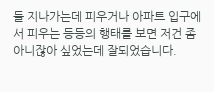들 지나가는데 피우거나 아파트 입구에서 피우는 등등의 행태를 보면 저건 좀 아니잖아 싶었는데 잘되었습니다.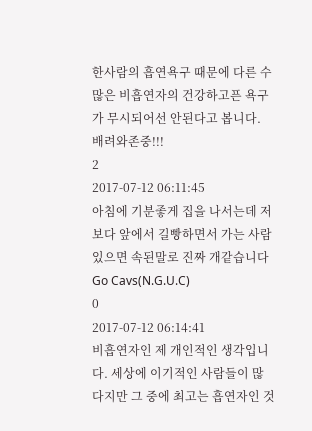한사람의 흡연욕구 때문에 다른 수많은 비흡연자의 건강하고픈 욕구가 무시되어선 안된다고 봅니다.
배려와존중!!!
2
2017-07-12 06:11:45
아침에 기분좋게 집을 나서는데 저보다 앞에서 길빵하면서 가는 사람 있으면 속된말로 진짜 개같습니다
Go Cavs(N.G.U.C)
0
2017-07-12 06:14:41
비흡연자인 제 개인적인 생각입니다. 세상에 이기적인 사람들이 많다지만 그 중에 최고는 흡연자인 것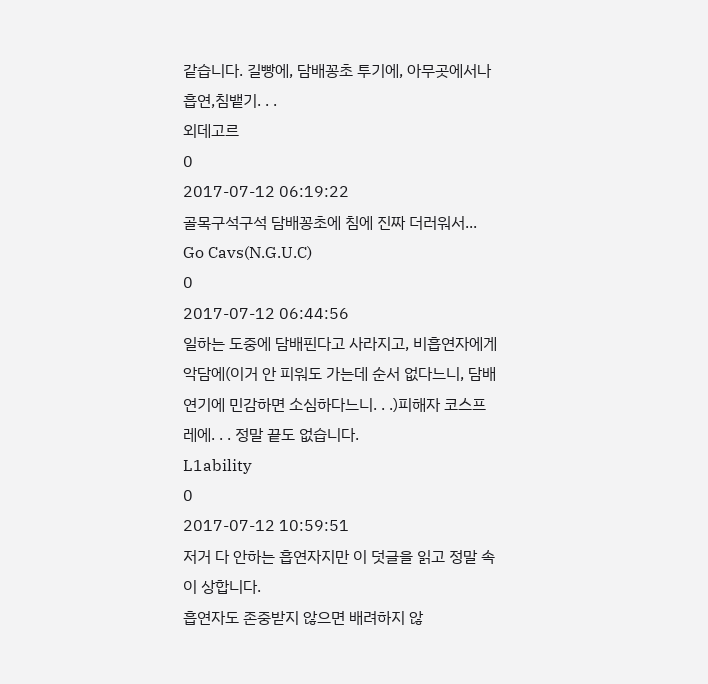같습니다. 길빵에, 담배꽁초 투기에, 아무곳에서나 흡연,침뱉기. . .
외데고르
0
2017-07-12 06:19:22
골목구석구석 담배꽁초에 침에 진짜 더러워서...
Go Cavs(N.G.U.C)
0
2017-07-12 06:44:56
일하는 도중에 담배핀다고 사라지고, 비흡연자에게 악담에(이거 안 피워도 가는데 순서 없다느니, 담배연기에 민감하면 소심하다느니. . .)피해자 코스프레에. . . 정말 끝도 없습니다.
L1ability
0
2017-07-12 10:59:51
저거 다 안하는 흡연자지만 이 덧글을 읽고 정말 속이 상합니다.
흡연자도 존중받지 않으면 배려하지 않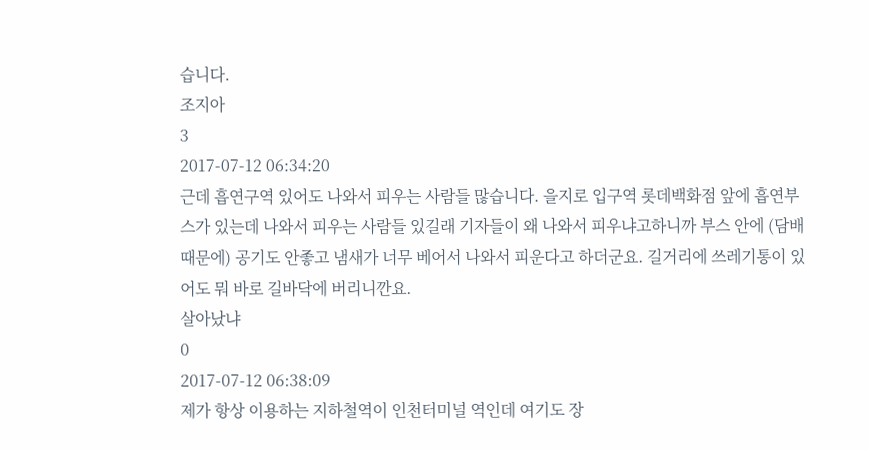습니다.
조지아
3
2017-07-12 06:34:20
근데 흡연구역 있어도 나와서 피우는 사람들 많습니다. 을지로 입구역 롯데백화점 앞에 흡연부스가 있는데 나와서 피우는 사람들 있길래 기자들이 왜 나와서 피우냐고하니까 부스 안에 (담배때문에) 공기도 안좋고 냄새가 너무 베어서 나와서 피운다고 하더군요. 길거리에 쓰레기통이 있어도 뭐 바로 길바닥에 버리니깐요.
살아났냐
0
2017-07-12 06:38:09
제가 항상 이용하는 지하철역이 인천터미널 역인데 여기도 장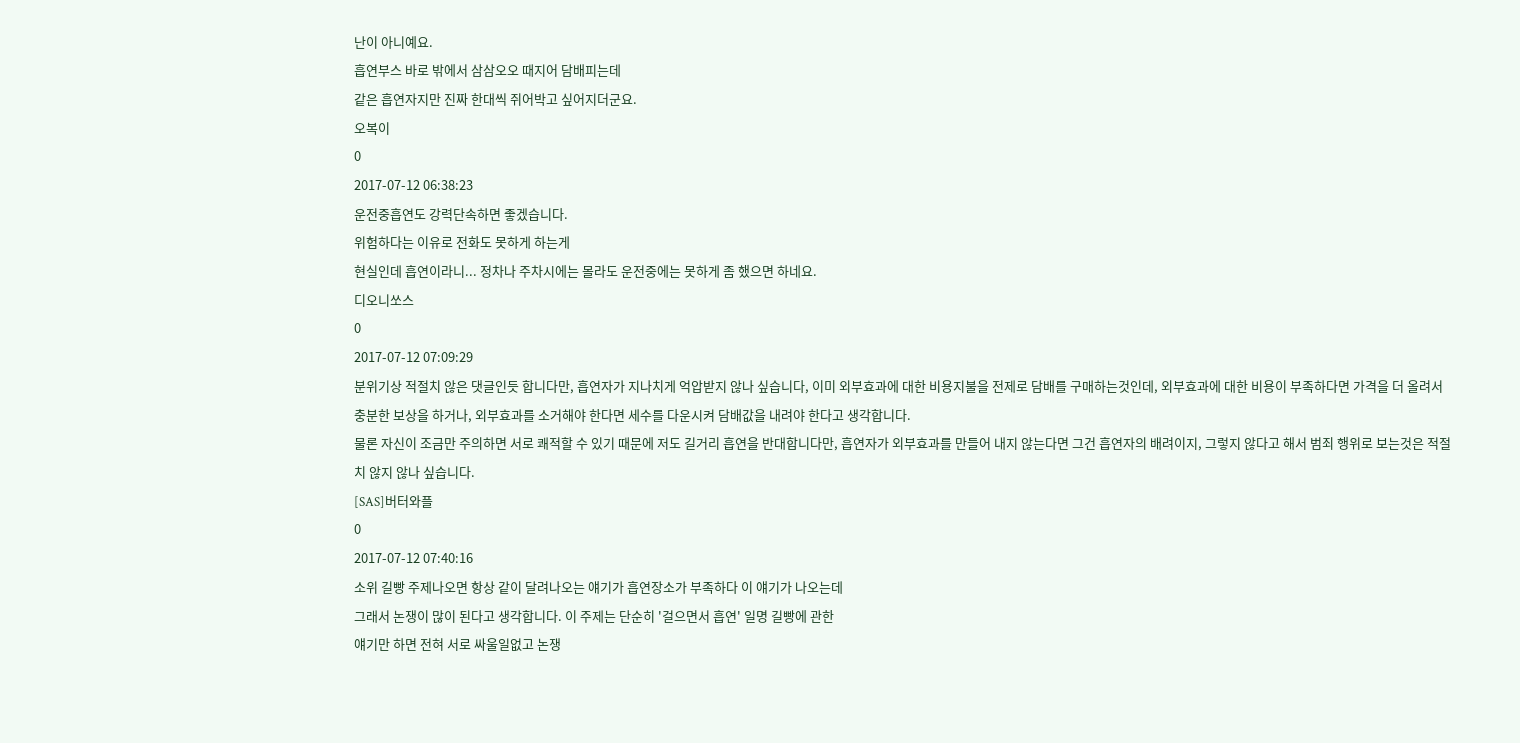난이 아니예요.
흡연부스 바로 밖에서 삼삼오오 때지어 담배피는데
같은 흡연자지만 진짜 한대씩 쥐어박고 싶어지더군요.
오복이
0
2017-07-12 06:38:23
운전중흡연도 강력단속하면 좋겠습니다.
위험하다는 이유로 전화도 못하게 하는게
현실인데 흡연이라니... 정차나 주차시에는 몰라도 운전중에는 못하게 좀 했으면 하네요.
디오니쏘스
0
2017-07-12 07:09:29
분위기상 적절치 않은 댓글인듯 합니다만, 흡연자가 지나치게 억압받지 않나 싶습니다, 이미 외부효과에 대한 비용지불을 전제로 담배를 구매하는것인데, 외부효과에 대한 비용이 부족하다면 가격을 더 올려서 충분한 보상을 하거나, 외부효과를 소거해야 한다면 세수를 다운시켜 담배값을 내려야 한다고 생각합니다.
물론 자신이 조금만 주의하면 서로 쾌적할 수 있기 때문에 저도 길거리 흡연을 반대합니다만, 흡연자가 외부효과를 만들어 내지 않는다면 그건 흡연자의 배려이지, 그렇지 않다고 해서 범죄 행위로 보는것은 적절치 않지 않나 싶습니다.
[SAS]버터와플
0
2017-07-12 07:40:16
소위 길빵 주제나오면 항상 같이 달려나오는 얘기가 흡연장소가 부족하다 이 얘기가 나오는데
그래서 논쟁이 많이 된다고 생각합니다. 이 주제는 단순히 '걸으면서 흡연' 일명 길빵에 관한
얘기만 하면 전혀 서로 싸울일없고 논쟁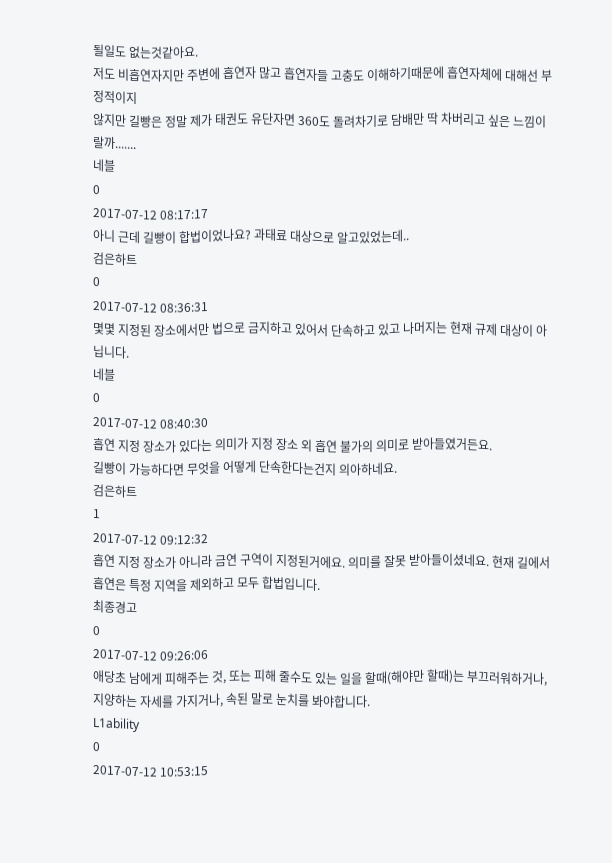될일도 없는것같아요.
저도 비흡연자지만 주변에 흡연자 많고 흡연자들 고충도 이해하기때문에 흡연자체에 대해선 부정적이지
않지만 길빵은 정말 제가 태권도 유단자면 360도 돌려차기로 담배만 딱 차버리고 싶은 느낌이랄까.......
네블
0
2017-07-12 08:17:17
아니 근데 길빵이 합법이었나요? 과태료 대상으로 알고있었는데..
검은하트
0
2017-07-12 08:36:31
몇몇 지정된 장소에서만 법으로 금지하고 있어서 단속하고 있고 나머지는 현재 규제 대상이 아닙니다.
네블
0
2017-07-12 08:40:30
흡연 지정 장소가 있다는 의미가 지정 장소 외 흡연 불가의 의미로 받아들였거든요.
길빵이 가능하다면 무엇을 어떻게 단속한다는건지 의아하네요.
검은하트
1
2017-07-12 09:12:32
흡연 지정 장소가 아니라 금연 구역이 지정된거에요. 의미를 잘못 받아들이셨네요. 현재 길에서 흡연은 특정 지역을 제외하고 모두 합법입니다.
최종경고
0
2017-07-12 09:26:06
애당초 남에게 피해주는 것, 또는 피해 줄수도 있는 일을 할때(해야만 할때)는 부끄러워하거나, 지양하는 자세를 가지거나, 속된 말로 눈치를 봐야합니다.
L1ability
0
2017-07-12 10:53:15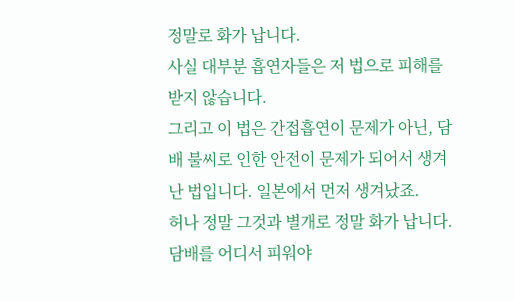정말로 화가 납니다.
사실 대부분 흡연자들은 저 법으로 피해를 받지 않습니다.
그리고 이 법은 간접흡연이 문제가 아닌, 담배 불씨로 인한 안전이 문제가 되어서 생겨난 법입니다. 일본에서 먼저 생겨났죠.
허나 정말 그것과 별개로 정말 화가 납니다.
담배를 어디서 피워야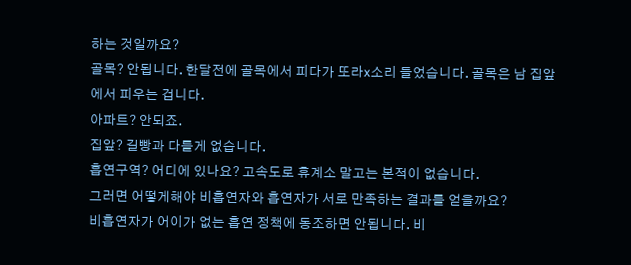하는 것일까요?
골목? 안됩니다. 한달전에 골목에서 피다가 또라x소리 들었습니다. 골목은 남 집앞에서 피우는 겁니다.
아파트? 안되죠.
집앞? 길빵과 다를게 없습니다.
흡연구역? 어디에 있나요? 고속도로 휴계소 말고는 본적이 없습니다.
그러면 어떻게해야 비흡연자와 흡연자가 서로 만족하는 결과를 얻을까요?
비흡연자가 어이가 없는 흡연 정책에 동조하면 안됩니다. 비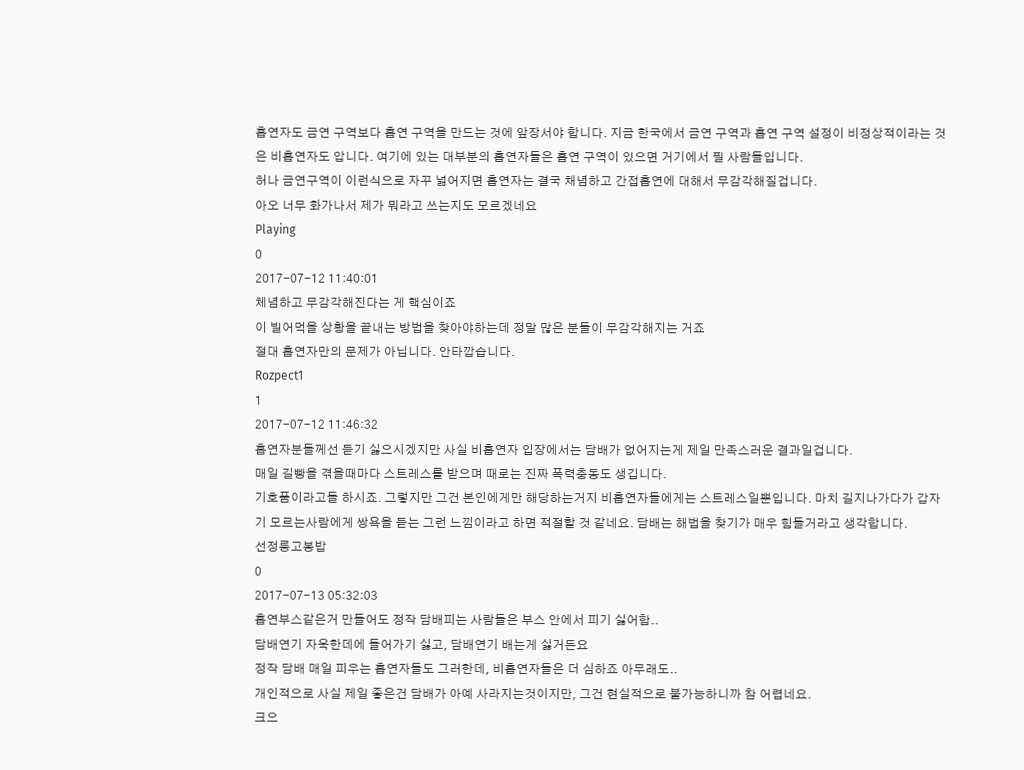흡연자도 금연 구역보다 흡연 구역을 만드는 것에 앞장서야 합니다. 지금 한국에서 금연 구역과 흡연 구역 설정이 비정상적이라는 것은 비흡연자도 압니다. 여기에 있는 대부분의 흡연자들은 흡연 구역이 있으면 거기에서 필 사람들입니다.
허나 금연구역이 이런식으로 자꾸 넓어지면 흡연자는 결국 채념하고 간접흡연에 대해서 무감각해질겁니다.
아오 너무 화가나서 제가 뭐라고 쓰는지도 모르겠네요
Playing
0
2017-07-12 11:40:01
체념하고 무감각해진다는 게 핵심이죠
이 빌어먹을 상황을 끝내는 방법을 찾아야하는데 정말 많은 분들이 무감각해지는 거죠
절대 흡연자만의 문제가 아닙니다. 안타깝습니다.
Rozpect1
1
2017-07-12 11:46:32
흡연자분들께선 듣기 싫으시겠지만 사실 비흡연자 입장에서는 담배가 없어지는게 제일 만족스러운 결과일겁니다.
매일 길빵을 겪을때마다 스트레스를 받으며 때로는 진짜 폭력충동도 생깁니다.
기호품이라고들 하시죠. 그렇지만 그건 본인에게만 해당하는거지 비흡연자들에게는 스트레스일뿐입니다. 마치 길지나가다가 갑자기 모르는사람에게 쌍욕을 듣는 그런 느낌이라고 하면 적절할 것 같네요. 담배는 해법을 찾기가 매우 힘들거라고 생각합니다.
선정릉고봉밥
0
2017-07-13 05:32:03
흡연부스같은거 만들어도 정작 담배피는 사람들은 부스 안에서 피기 싫어함..
담배연기 자욱한데에 들어가기 싫고, 담배연기 배는게 싫거든요
정작 담배 매일 피우는 흡연자들도 그러한데, 비흡연자들은 더 심하죠 아무래도..
개인적으로 사실 제일 좋은건 담배가 아예 사라지는것이지만, 그건 현실적으로 불가능하니까 참 어렵네요.
크으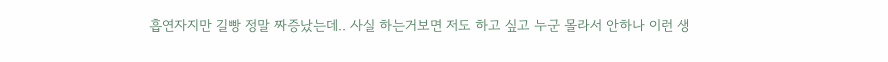흡연자지만 길빵 정말 짜증났는데.. 사실 하는거보면 저도 하고 싶고 누군 몰라서 안하나 이런 생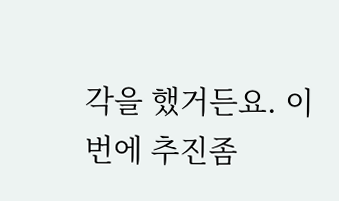각을 했거든요. 이번에 추진좀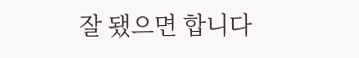잘 됐으면 합니다